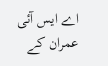اے ایس آئی عمران کے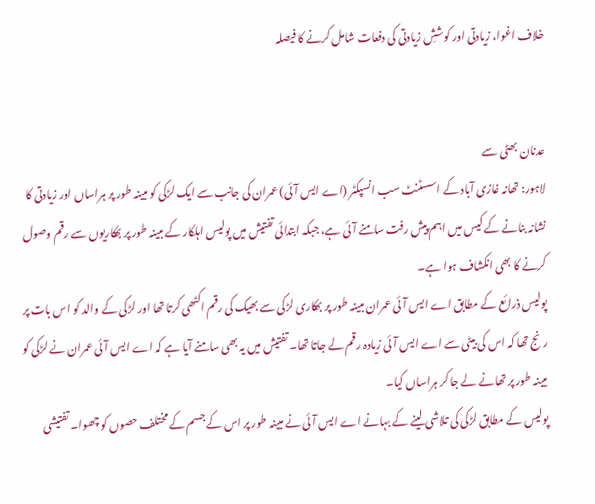خلاف اغوا، زیادتی اور کوششِ زیادتی کی دفعات شامل کرنے کا فیصلہ


عدنان بھٹی سے
لاہور: تھانہ غازی آباد کے اسسٹنٹ سب انسپکٹر (اے ایس آئی) عمران کی جانب سے ایک لڑکی کو مبینہ طور پر ہراساں اور زیادتی کا نشانہ بنانے کے کیس میں اہم پیش رفت سامنے آئی ہے، جبکہ ابتدائی تفتیش میں پولیس اہلکار کے مبینہ طور پر بھکاریوں سے رقم وصول کرنے کا بھی انکشاف ہوا ہے۔
پولیس ذرائع کے مطابق اے ایس آئی عمران مبینہ طور پر بھکاری لڑکی سے بھیک کی رقم اکٹھی کرتا تھا اور لڑکی کے والد کو اس بات پر رنج تھا کہ اس کی بیٹی سے اے ایس آئی زیادہ رقم لے جاتا تھا۔ تفتیش میں یہ بھی سامنے آیا ہے کہ اے ایس آئی عمران نے لڑکی کو مبینہ طور پر تھانے لے جا کر ہراساں کیا۔
پولیس کے مطابق لڑکی کی تلاشی لینے کے بہانے اے ایس آئی نے مبینہ طور پر اس کے جسم کے مختلف حصوں کو چھوا۔ تفتیشی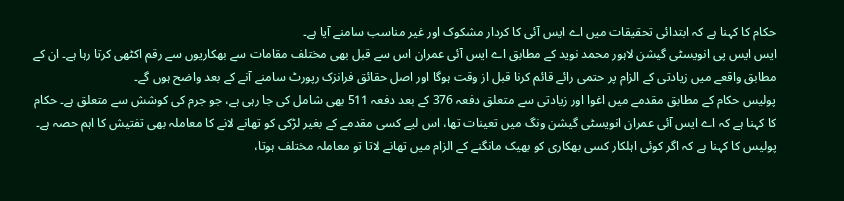حکام کا کہنا ہے کہ ابتدائی تحقیقات میں اے ایس آئی کا کردار مشکوک اور غیر مناسب سامنے آیا ہے۔
ایس ایس پی انویسٹی گیشن لاہور محمد نوید کے مطابق اے ایس آئی عمران اس سے قبل بھی مختلف مقامات سے بھکاریوں سے رقم اکٹھی کرتا رہا ہے۔ ان کے مطابق واقعے میں زیادتی کے الزام پر حتمی رائے قائم کرنا قبل از وقت ہوگا اور اصل حقائق فرانزک رپورٹ سامنے آنے کے بعد واضح ہوں گے۔
پولیس حکام کے مطابق مقدمے میں اغوا اور زیادتی سے متعلق دفعہ 376 کے بعد دفعہ 511 بھی شامل کی جا رہی ہے، جو جرم کی کوشش سے متعلق ہے۔ حکام کا کہنا ہے کہ اے ایس آئی عمران انویسٹی گیشن ونگ میں تعینات تھا، اس لیے کسی مقدمے کے بغیر لڑکی کو تھانے لانے کا معاملہ بھی تفتیش کا اہم حصہ ہے۔
پولیس کا کہنا ہے کہ اگر کوئی اہلکار کسی بھکاری کو بھیک مانگنے کے الزام میں تھانے لاتا تو معاملہ مختلف ہوتا،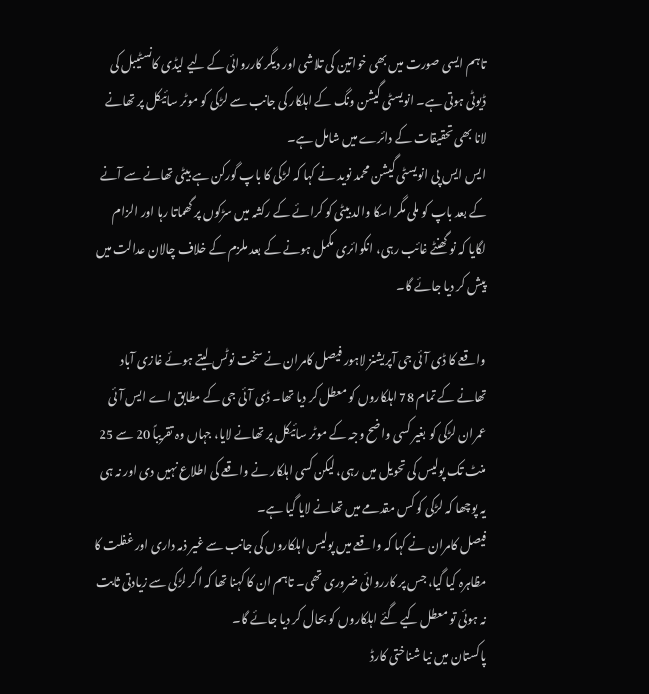تاہم ایسی صورت میں بھی خواتین کی تلاشی اور دیگر کارروائی کے لیے لیڈی کانسٹیبل کی ڈیوٹی ہوتی ہے۔ انویسٹی گیشن ونگ کے اہلکار کی جانب سے لڑکی کو موٹر سائیکل پر تھانے لانا بھی تحقیقات کے دائرے میں شامل ہے۔
ایس ایس پی انویسٹی گیشن محمد نوید نے کہا کہ لڑکی کا باپ گورکن ہے بیٹی تھانے سے آنے کے بعد باپ کو ملی مگر اسکا والد بیٹی کو کرائے کے رکشہ میں سڑکوں پر گھماتا رہا اور الزام لگایا کہ نو گھنٹے غائب رہی، انکوائری مکمل ہونے کے بعد ملزم کے خلاف چالان عدالت میں پیش کر دیا جائے گا۔

واقعے کا ڈی آئی جی آپریشنز لاہور فیصل کامران نے سخت نوٹس لیتے ہوئے غازی آباد تھانے کے تمام 78 اہلکاروں کو معطل کر دیا تھا۔ ڈی آئی جی کے مطابق اے ایس آئی عمران لڑکی کو بغیر کسی واضح وجہ کے موٹر سائیکل پر تھانے لایا، جہاں وہ تقریباً 20 سے 25 منٹ تک پولیس کی تحویل میں رہی، لیکن کسی اہلکار نے واقعے کی اطلاع نہیں دی اور نہ ہی یہ پوچھا کہ لڑکی کو کس مقدمے میں تھانے لایا گیا ہے۔
فیصل کامران نے کہا کہ واقعے میں پولیس اہلکاروں کی جانب سے غیر ذمہ داری اور غفلت کا مظاہرہ کیا گیا، جس پر کارروائی ضروری تھی۔ تاہم ان کا کہنا تھا کہ اگر لڑکی سے زیادتی ثابت نہ ہوئی تو معطل کیے گئے اہلکاروں کو بحال کر دیا جائے گا۔
پاکستان میں نیا شناختی کارڈ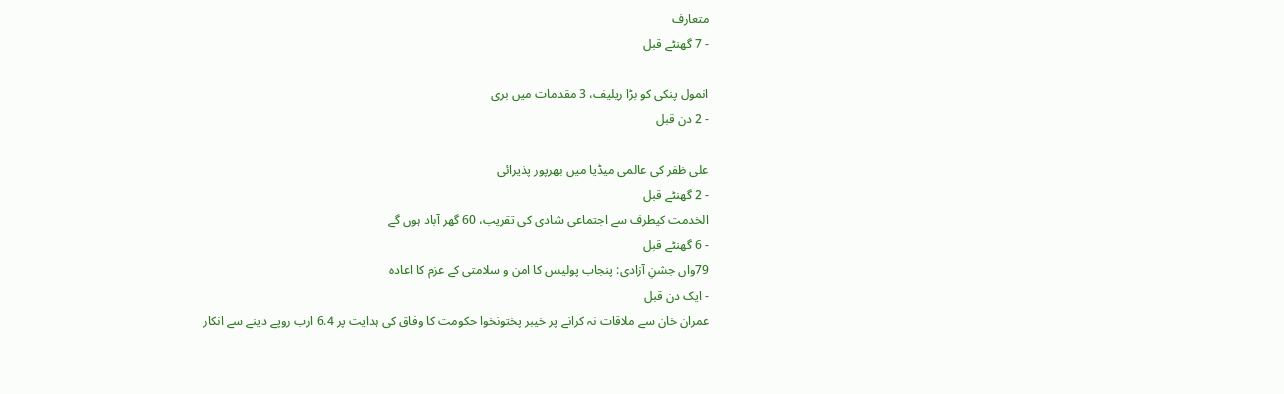متعارف
- 7 گھنٹے قبل

انمول پنکی کو بڑا ریلیف، 3 مقدمات میں بری
- 2 دن قبل

علی ظفر کی عالمی میڈیا میں بھرپور پذیرائی
- 2 گھنٹے قبل
الخدمت کیطرف سے اجتماعی شادی کی تقریب، 60 گھر آباد ہوں گے
- 6 گھنٹے قبل
79واں جشنِ آزادی: پنجاب پولیس کا امن و سلامتی کے عزم کا اعادہ
- ایک دن قبل
عمران خان سے ملاقات نہ کرانے پر خیبر پختونخوا حکومت کا وفاق کی ہدایت پر 6.4 ارب روپے دینے سے انکار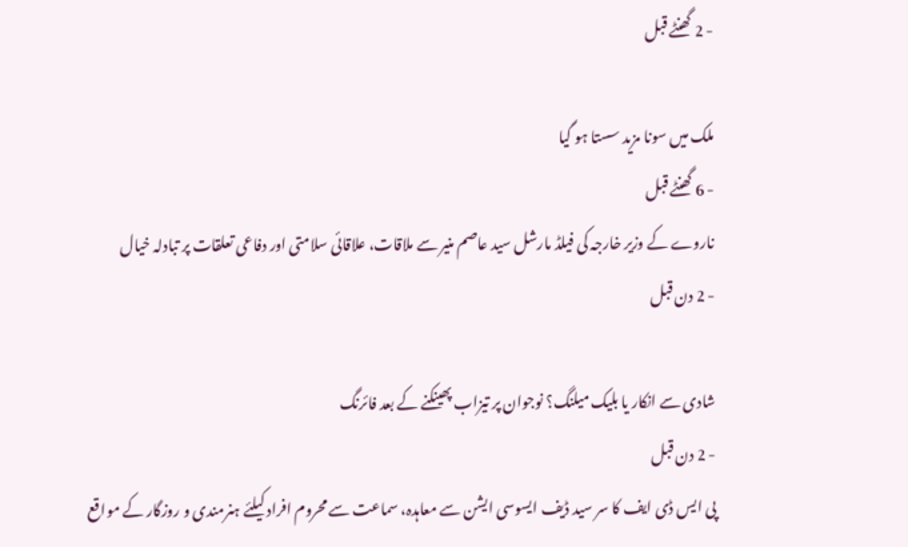- 2 گھنٹے قبل

ملک میں سونا مزید سستا ہو گیا
- 6 گھنٹے قبل
ناروے کے وزیر خارجہ کی فیلڈ مارشل سید عاصم منیر سے ملاقات، علاقائی سلامتی اور دفاعی تعلقات پر تبادلہ خیال
- 2 دن قبل

شادی سے انکار یا بلیک میلنگ؟ نوجوان پر تیزاب پھینکنے کے بعد فائرنگ
- 2 دن قبل
پی ایس ڈی ایف کا سر سید ڈیف ایسوسی ایشن سے معاہدہ، سماعت سے محروم افراد کیلئے ہنرمندی و روزگار کے مواقع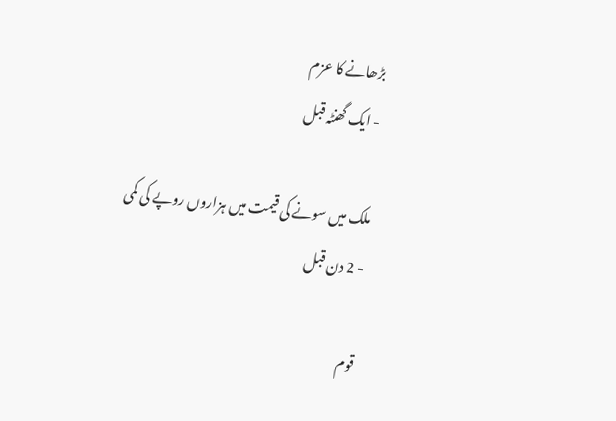بڑھانے کا عزم
- ایک گھنٹہ قبل

ملک میں سونے کی قیمت میں ہزاروں روپے کی کمی
- 2 دن قبل

قوم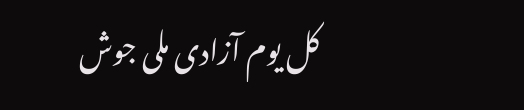کل یوم آزادی ملی جوش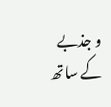و جذبے کے ساتھ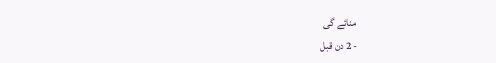منائے گی
- 2 دن قبل